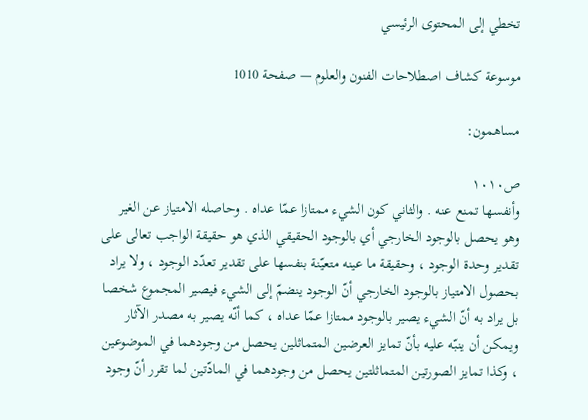تخطي إلى المحتوى الرئيسي

موسوعة كشاف اصطلاحات الفنون والعلوم — صفحة 1010

مساهمون:

ص١٠١٠
وأنفسها تمنع عنه . والثاني كون الشيء ممتازا عمّا عداه . وحاصله الامتياز عن الغير وهو يحصل بالوجود الخارجي أي بالوجود الحقيقي الذي هو حقيقة الواجب تعالى على تقدير وحدة الوجود ، وحقيقة ما عينه متعيّنة بنفسها على تقدير تعدّد الوجود ، ولا يراد بحصول الامتياز بالوجود الخارجي أنّ الوجود ينضمّ إلى الشيء فيصير المجموع شخصا بل يراد به أنّ الشيء يصير بالوجود ممتازا عمّا عداه ، كما أنّه يصير به مصدر الآثار ويمكن أن ينبّه عليه بأنّ تمايز العرضين المتماثلين يحصل من وجودهما في الموضوعين ، وكذا تمايز الصورتين المتماثلتين يحصل من وجودهما في المادّتين لما تقرر أنّ وجود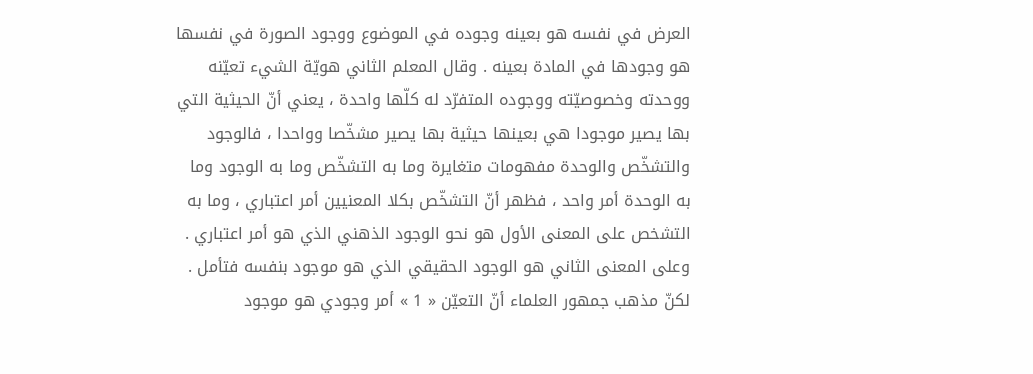العرض في نفسه هو بعينه وجوده في الموضوع ووجود الصورة في نفسها هو وجودها في المادة بعينه . وقال المعلم الثاني هويّة الشيء تعيّنه ووحدته وخصوصيّته ووجوده المتفرّد له كلّها واحدة ، يعني أنّ الحيثية التي بها يصير موجودا هي بعينها حيثية بها يصير مشخّصا وواحدا ، فالوجود والتشخّص والوحدة مفهومات متغايرة وما به التشخّص وما به الوجود وما به الوحدة أمر واحد ، فظهر أنّ التشخّص بكلا المعنيين أمر اعتباري ، وما به التشخص على المعنى الأول هو نحو الوجود الذهني الذي هو أمر اعتباري . وعلى المعنى الثاني هو الوجود الحقيقي الذي هو موجود بنفسه فتأمل . لكنّ مذهب جمهور العلماء أنّ التعيّن « 1 » أمر وجودي هو موجود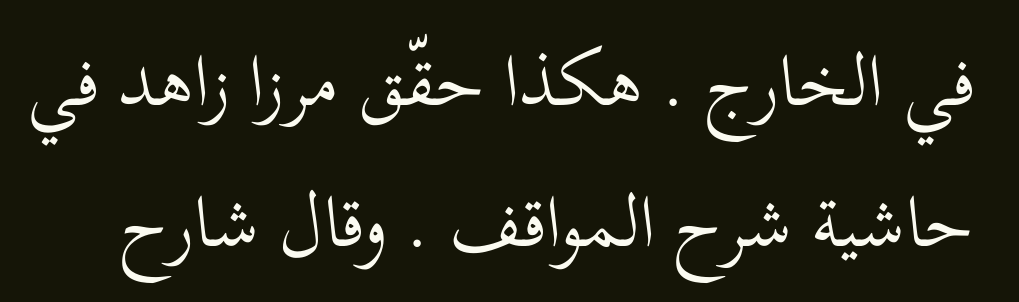في الخارج . هكذا حقّق مرزا زاهد في حاشية شرح المواقف . وقال شارح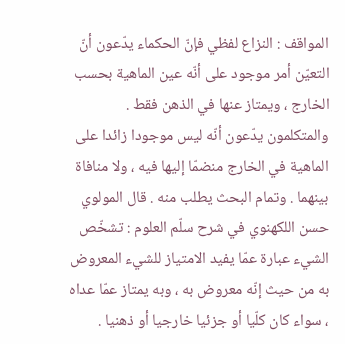المواقف : النزاع لفظي فإنّ الحكماء يدّعون أنّ التعيّن أمر موجود على أنّه عين الماهية بحسب الخارج ، ويمتاز عنها في الذهن فقط . والمتكلمون يدّعون أنّه ليس موجودا زائدا على الماهية في الخارج منضمّا إليها فيه ، ولا منافاة بينهما . وتمام البحث يطلب منه . قال المولوي حسن اللكهنوي في شرح سلّم العلوم : تشخّص الشيء عبارة عمّا يفيد الامتياز للشيء المعروض به من حيث إنّه معروض به ، وبه يمتاز عمّا عداه ، سواء كان كلّيا أو جزئيا خارجيا أو ذهنيا .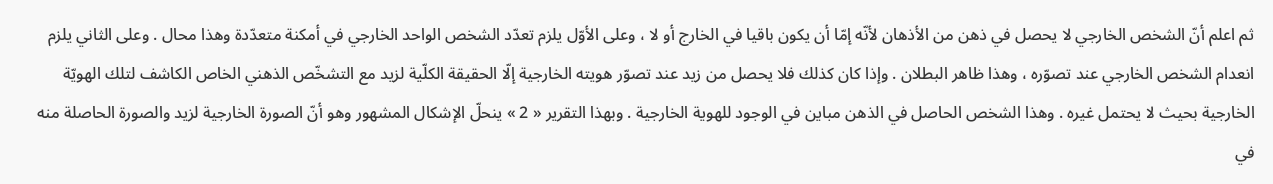ثم اعلم أنّ الشخص الخارجي لا يحصل في ذهن من الأذهان لأنّه إمّا أن يكون باقيا في الخارج أو لا ، وعلى الأوّل يلزم تعدّد الشخص الواحد الخارجي في أمكنة متعدّدة وهذا محال . وعلى الثاني يلزم انعدام الشخص الخارجي عند تصوّره ، وهذا ظاهر البطلان . وإذا كان كذلك فلا يحصل من زيد عند تصوّر هويته الخارجية إلّا الحقيقة الكلّية لزيد مع التشخّص الذهني الخاص الكاشف لتلك الهويّة الخارجية بحيث لا يحتمل غيره . وهذا الشخص الحاصل في الذهن مباين في الوجود للهوية الخارجية . وبهذا التقرير « 2 » ينحلّ الإشكال المشهور وهو أنّ الصورة الخارجية لزيد والصورة الحاصلة منه في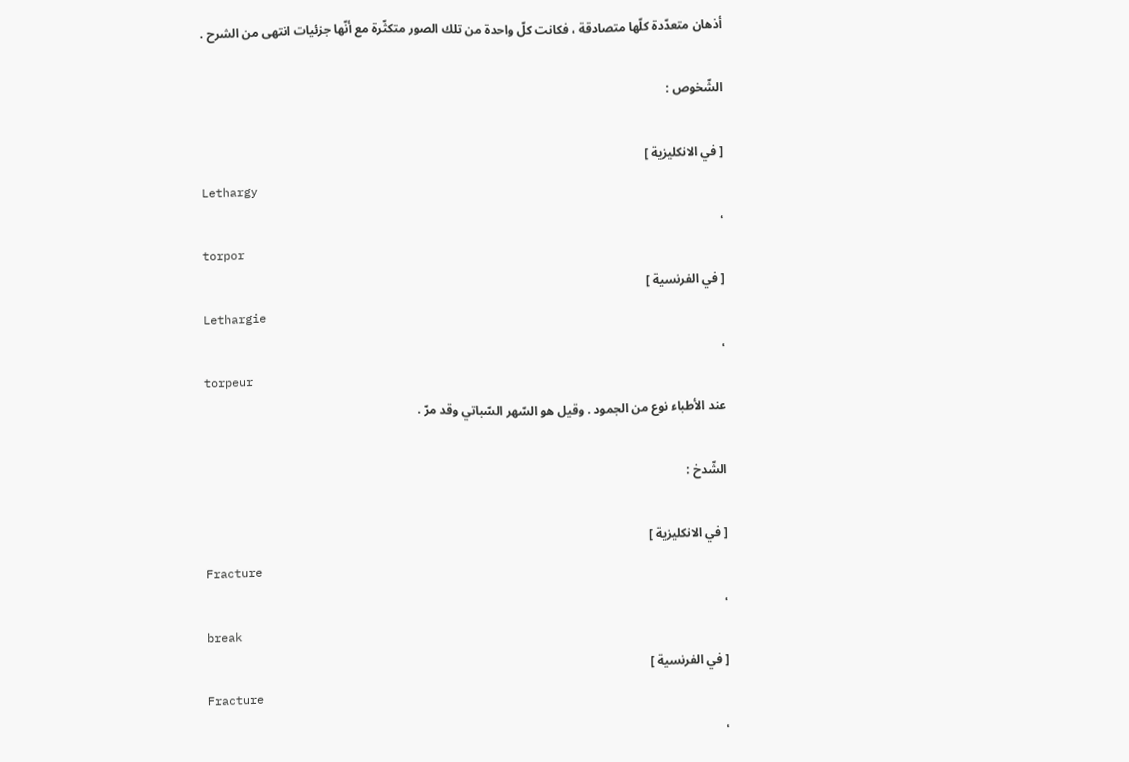أذهان متعدّدة كلّها متصادقة ، فكانت كلّ واحدة من تلك الصور متكثّرة مع أنّها جزئيات انتهى من الشرح .

الشّخوص :

[ في الانكليزية ]
Lethargy
،
torpor
[ في الفرنسية ]
Lethargie
،
torpeur
عند الأطباء نوع من الجمود . وقيل هو السّهر السّباتي وقد مرّ .

الشّدخ :

[ في الانكليزية ]
Fracture
،
break
[ في الفرنسية ]
Fracture
،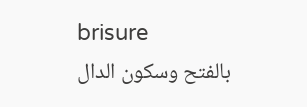brisure
بالفتح وسكون الدال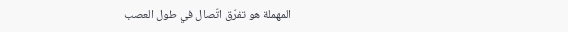المهملة هو تفرّق اتّصال في طول العصب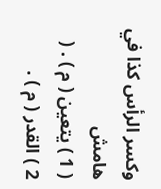وكسر الرأس كذا في
هامش
( 1 ) يتعين ( م ) . ( 2 ) القدر ( م ) .